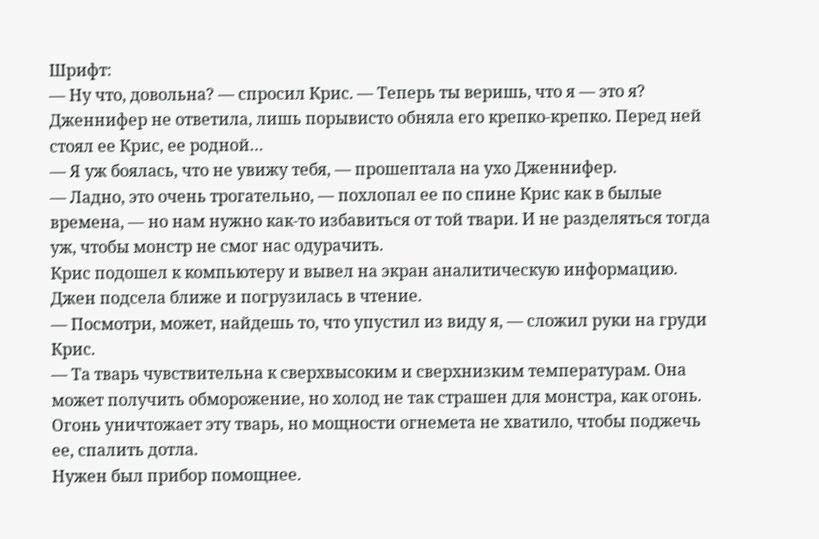Шрифт:
— Ну что, довольна? — спросил Крис. — Теперь ты веришь, что я — это я?
Дженнифер не ответила, лишь порывисто обняла его крепко-крепко. Перед ней стоял ее Крис, ее родной…
— Я уж боялась, что не увижу тебя, — прошептала на ухо Дженнифер.
— Ладно, это очень трогательно, — похлопал ее по спине Крис как в былые времена, — но нам нужно как-то избавиться от той твари. И не разделяться тогда уж, чтобы монстр не смог нас одурачить.
Крис подошел к компьютеру и вывел на экран аналитическую информацию. Джен подсела ближе и погрузилась в чтение.
— Посмотри, может, найдешь то, что упустил из виду я, — сложил руки на груди Крис.
— Та тварь чувствительна к сверхвысоким и сверхнизким температурам. Она может получить обморожение, но холод не так страшен для монстра, как огонь. Огонь уничтожает эту тварь, но мощности огнемета не хватило, чтобы поджечь ее, спалить дотла.
Нужен был прибор помощнее.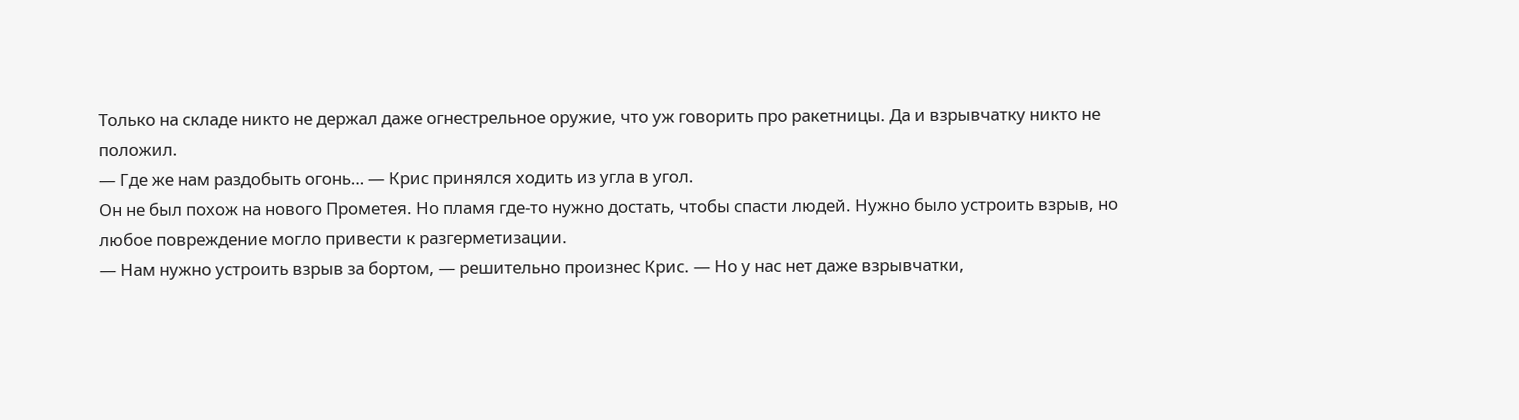Только на складе никто не держал даже огнестрельное оружие, что уж говорить про ракетницы. Да и взрывчатку никто не положил.
— Где же нам раздобыть огонь… — Крис принялся ходить из угла в угол.
Он не был похож на нового Прометея. Но пламя где-то нужно достать, чтобы спасти людей. Нужно было устроить взрыв, но любое повреждение могло привести к разгерметизации.
— Нам нужно устроить взрыв за бортом, — решительно произнес Крис. — Но у нас нет даже взрывчатки,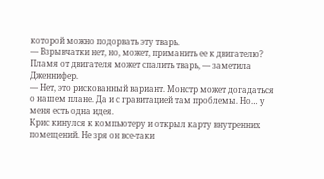которой можно подорвать эту тварь.
— Взрывчатки нет, но, может, приманить ее к двигателю? Пламя от двигателя может спалить тварь, — заметила Дженнифер.
— Нет, это рискованный вариант. Монстр может догадаться о нашем плане. Да и с гравитацией там проблемы. Но… у меня есть одна идея.
Крис кинулся к компьютеру и открыл карту внутренних помещений. Не зря он все-таки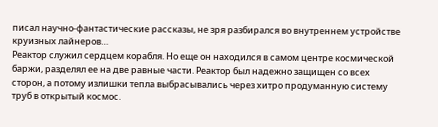писал научно-фантастические рассказы, не зря разбирался во внутреннем устройстве круизных лайнеров…
Реактор служил сердцем корабля. Но еще он находился в самом центре космической баржи, разделял ее на две равные части. Реактор был надежно защищен со всех сторон, а потому излишки тепла выбрасывались через хитро продуманную систему труб в открытый космос.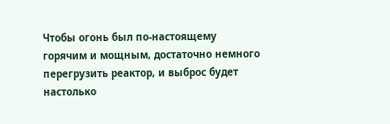Чтобы огонь был по-настоящему горячим и мощным, достаточно немного перегрузить реактор, и выброс будет настолько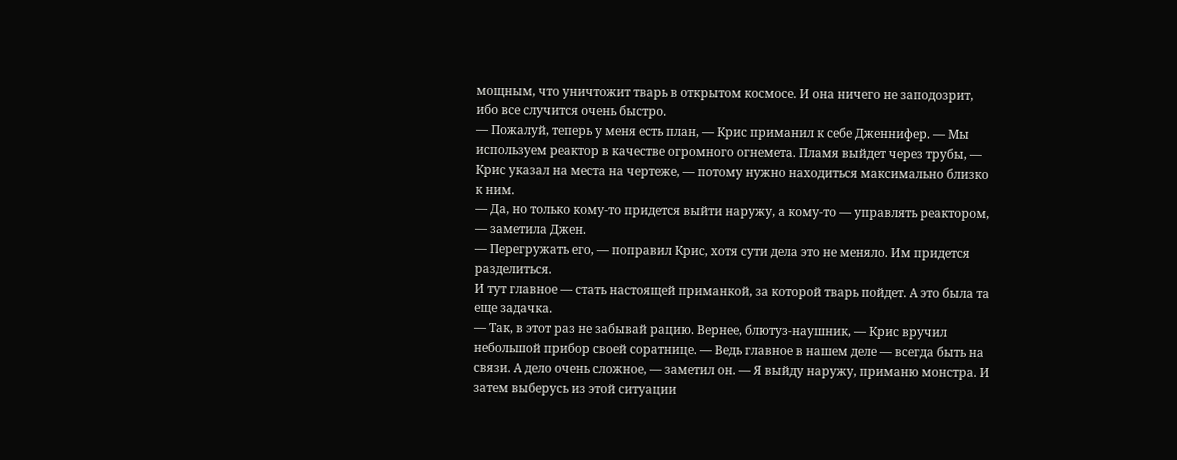мощным, что уничтожит тварь в открытом космосе. И она ничего не заподозрит, ибо все случится очень быстро.
— Пожалуй, теперь у меня есть план, — Крис приманил к себе Дженнифер. — Мы используем реактор в качестве огромного огнемета. Пламя выйдет через трубы, — Крис указал на места на чертеже, — потому нужно находиться максимально близко к ним.
— Да, но только кому-то придется выйти наружу, а кому-то — управлять реактором, — заметила Джен.
— Перегружать его, — поправил Крис, хотя сути дела это не меняло. Им придется разделиться.
И тут главное — стать настоящей приманкой, за которой тварь пойдет. А это была та еще задачка.
— Так, в этот раз не забывай рацию. Вернее, блютуз-наушник, — Крис вручил небольшой прибор своей соратнице. — Ведь главное в нашем деле — всегда быть на связи. А дело очень сложное, — заметил он. — Я выйду наружу, приманю монстра. И затем выберусь из этой ситуации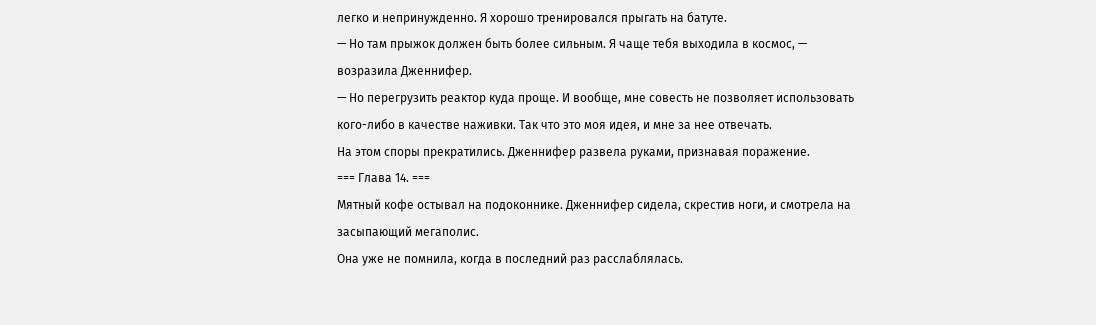легко и непринужденно. Я хорошо тренировался прыгать на батуте.
— Но там прыжок должен быть более сильным. Я чаще тебя выходила в космос, — возразила Дженнифер.
— Но перегрузить реактор куда проще. И вообще, мне совесть не позволяет использовать кого-либо в качестве наживки. Так что это моя идея, и мне за нее отвечать.
На этом споры прекратились. Дженнифер развела руками, признавая поражение.
=== Глава 14. ===
Мятный кофе остывал на подоконнике. Дженнифер сидела, скрестив ноги, и смотрела на засыпающий мегаполис.
Она уже не помнила, когда в последний раз расслаблялась.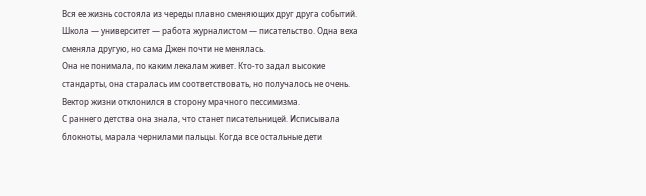Вся ее жизнь состояла из череды плавно сменяющих друг друга событий. Школа — университет — работа журналистом — писательство. Одна веха сменяла другую, но сама Джен почти не менялась.
Она не понимала, по каким лекалам живет. Кто-то задал высокие стандарты, она старалась им соответствовать, но получалось не очень. Вектор жизни отклонился в сторону мрачного пессимизма.
С раннего детства она знала, что станет писательницей. Исписывала блокноты, марала чернилами пальцы. Когда все остальные дети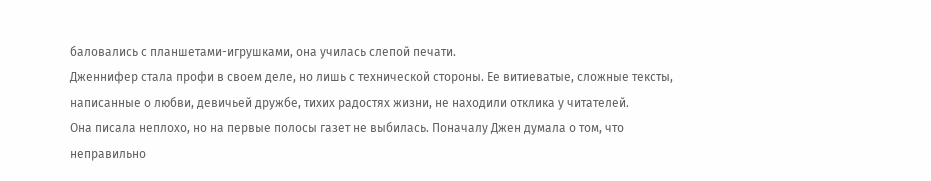баловались с планшетами-игрушками, она училась слепой печати.
Дженнифер стала профи в своем деле, но лишь с технической стороны. Ее витиеватые, сложные тексты, написанные о любви, девичьей дружбе, тихих радостях жизни, не находили отклика у читателей.
Она писала неплохо, но на первые полосы газет не выбилась. Поначалу Джен думала о том, что неправильно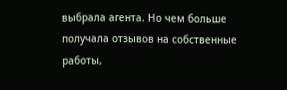выбрала агента. Но чем больше получала отзывов на собственные работы,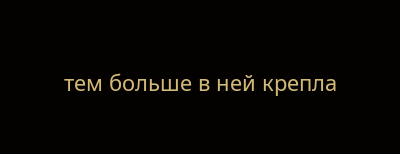тем больше в ней крепла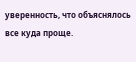уверенность, что объяснялось все куда проще.